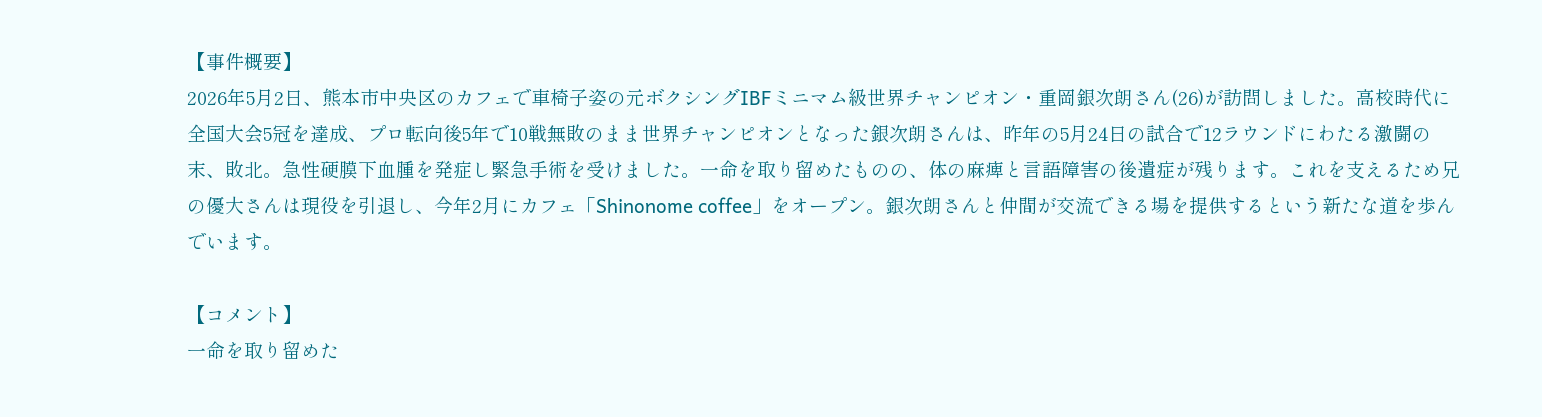【事件概要】
2026年5月2日、熊本市中央区のカフェで車椅子姿の元ボクシングIBFミニマム級世界チャンピオン・重岡銀次朗さん(26)が訪問しました。高校時代に全国大会5冠を達成、プロ転向後5年で10戦無敗のまま世界チャンピオンとなった銀次朗さんは、昨年の5月24日の試合で12ラウンドにわたる激闘の末、敗北。急性硬膜下血腫を発症し緊急手術を受けました。一命を取り留めたものの、体の麻痺と言語障害の後遺症が残ります。これを支えるため兄の優大さんは現役を引退し、今年2月にカフェ「Shinonome coffee」をオープン。銀次朗さんと仲間が交流できる場を提供するという新たな道を歩んでいます。

【コメント】
一命を取り留めた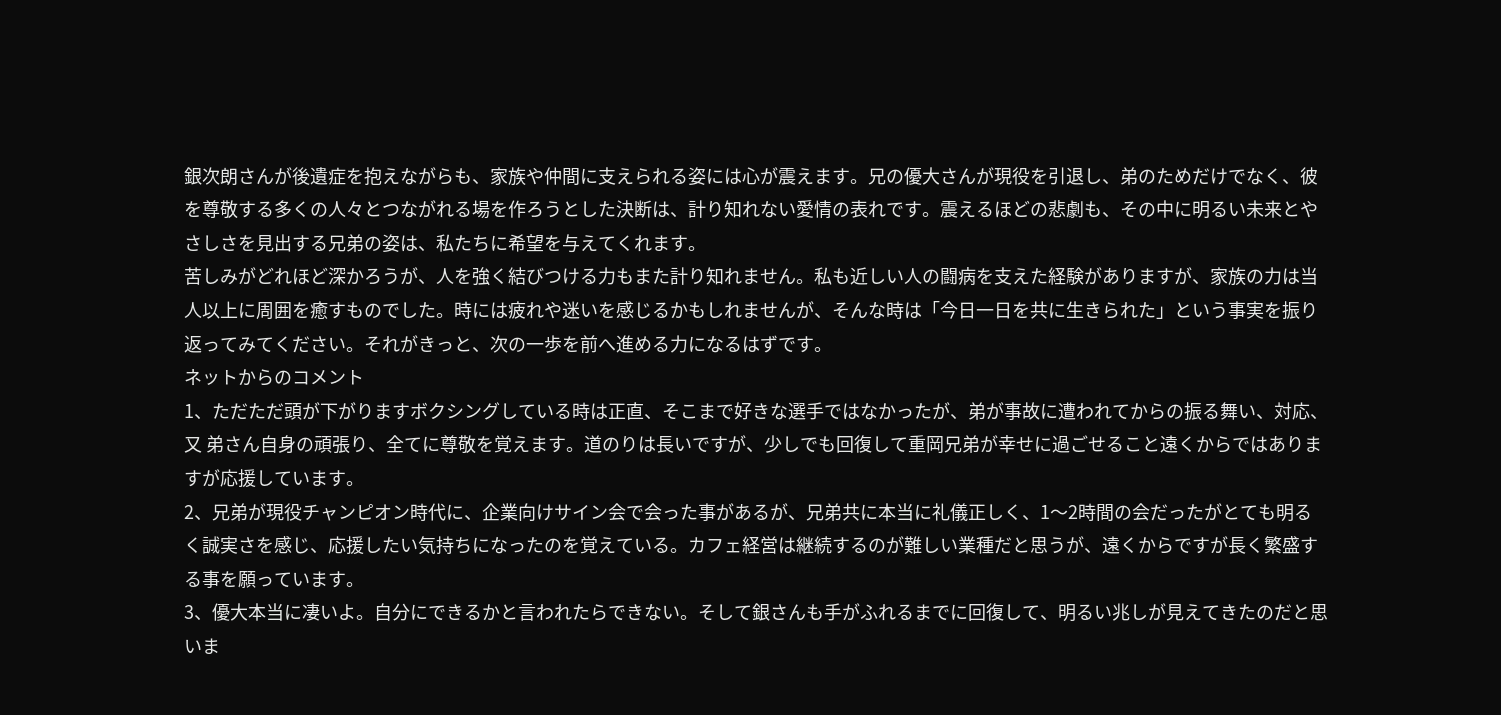銀次朗さんが後遺症を抱えながらも、家族や仲間に支えられる姿には心が震えます。兄の優大さんが現役を引退し、弟のためだけでなく、彼を尊敬する多くの人々とつながれる場を作ろうとした決断は、計り知れない愛情の表れです。震えるほどの悲劇も、その中に明るい未来とやさしさを見出する兄弟の姿は、私たちに希望を与えてくれます。
苦しみがどれほど深かろうが、人を強く結びつける力もまた計り知れません。私も近しい人の闘病を支えた経験がありますが、家族の力は当人以上に周囲を癒すものでした。時には疲れや迷いを感じるかもしれませんが、そんな時は「今日一日を共に生きられた」という事実を振り返ってみてください。それがきっと、次の一歩を前へ進める力になるはずです。
ネットからのコメント
1、ただただ頭が下がりますボクシングしている時は正直、そこまで好きな選手ではなかったが、弟が事故に遭われてからの振る舞い、対応、又 弟さん自身の頑張り、全てに尊敬を覚えます。道のりは長いですが、少しでも回復して重岡兄弟が幸せに過ごせること遠くからではありますが応援しています。
2、兄弟が現役チャンピオン時代に、企業向けサイン会で会った事があるが、兄弟共に本当に礼儀正しく、1〜2時間の会だったがとても明るく誠実さを感じ、応援したい気持ちになったのを覚えている。カフェ経営は継続するのが難しい業種だと思うが、遠くからですが長く繁盛する事を願っています。
3、優大本当に凄いよ。自分にできるかと言われたらできない。そして銀さんも手がふれるまでに回復して、明るい兆しが見えてきたのだと思いま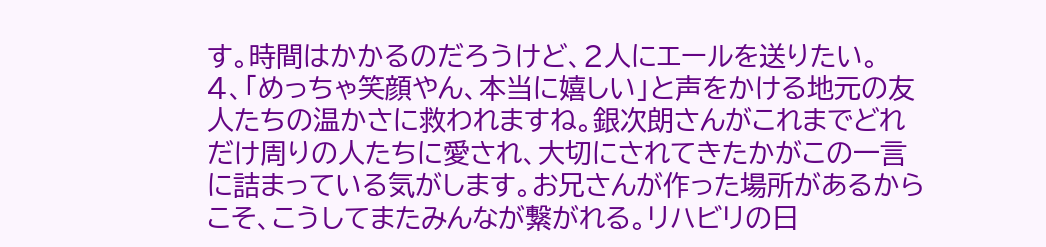す。時間はかかるのだろうけど、2人にエールを送りたい。
4、「めっちゃ笑顔やん、本当に嬉しい」と声をかける地元の友人たちの温かさに救われますね。銀次朗さんがこれまでどれだけ周りの人たちに愛され、大切にされてきたかがこの一言に詰まっている気がします。お兄さんが作った場所があるからこそ、こうしてまたみんなが繋がれる。リハビリの日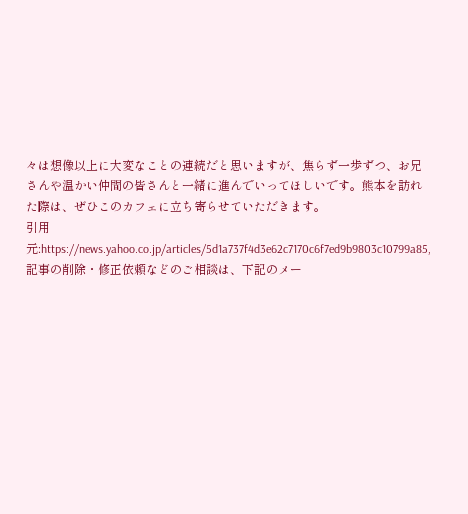々は想像以上に大変なことの連続だと思いますが、焦らず一歩ずつ、お兄さんや温かい仲間の皆さんと一緒に進んでいってほしいです。熊本を訪れた際は、ぜひこのカフェに立ち寄らせていただきます。
引用元:https://news.yahoo.co.jp/articles/5d1a737f4d3e62c7170c6f7ed9b9803c10799a85,記事の削除・修正依頼などのご相談は、下記のメー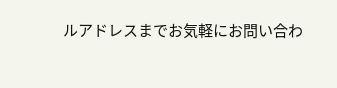ルアドレスまでお気軽にお問い合わ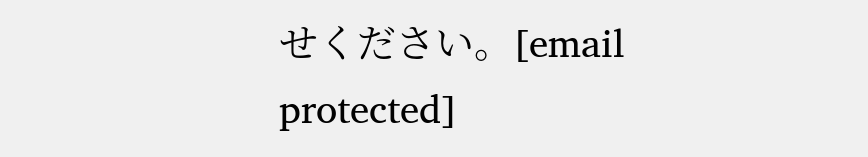せください。[email protected]